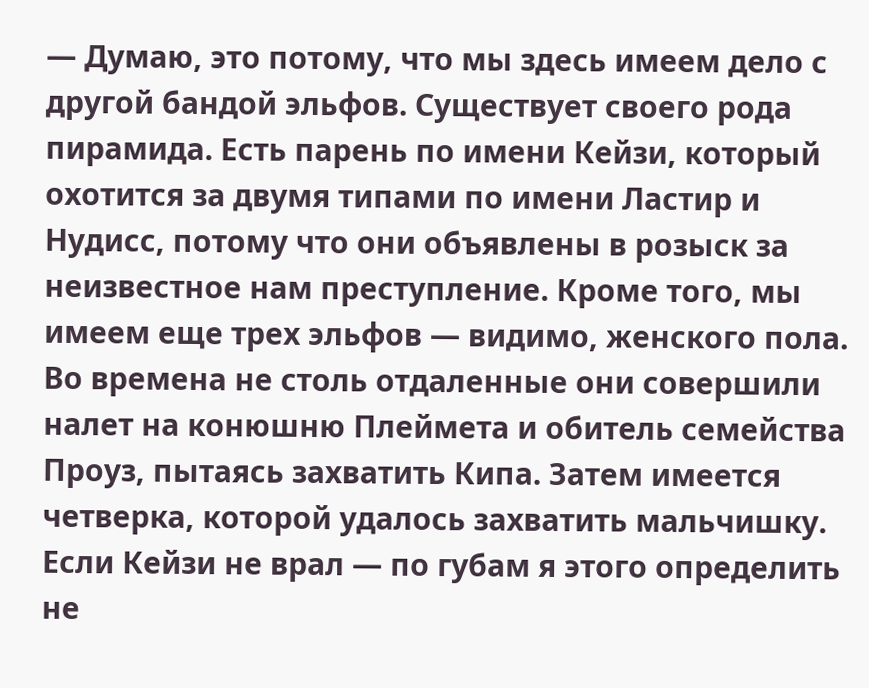— Думаю, это потому, что мы здесь имеем дело с другой бандой эльфов. Существует своего рода пирамида. Есть парень по имени Кейзи, который охотится за двумя типами по имени Ластир и Нудисс, потому что они объявлены в розыск за неизвестное нам преступление. Кроме того, мы имеем еще трех эльфов — видимо, женского пола. Во времена не столь отдаленные они совершили налет на конюшню Плеймета и обитель семейства Проуз, пытаясь захватить Кипа. Затем имеется четверка, которой удалось захватить мальчишку. Если Кейзи не врал — по губам я этого определить не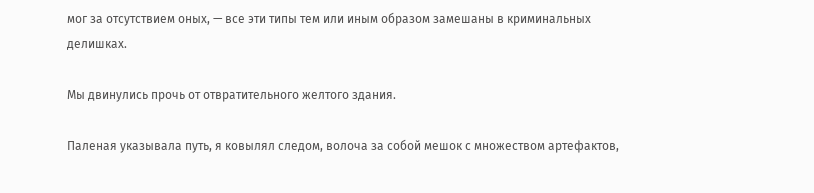мог за отсутствием оных, — все эти типы тем или иным образом замешаны в криминальных делишках.

Мы двинулись прочь от отвратительного желтого здания.

Паленая указывала путь, я ковылял следом, волоча за собой мешок с множеством артефактов,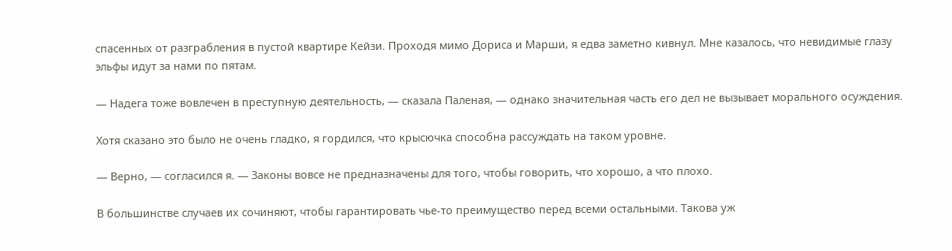спасенных от разграбления в пустой квартире Кейзи. Проходя мимо Дориса и Марши, я едва заметно кивнул. Мне казалось, что невидимые глазу эльфы идут за нами по пятам.

— Надега тоже вовлечен в преступную деятельность, — сказала Паленая, — однако значительная часть его дел не вызывает морального осуждения.

Хотя сказано это было не очень гладко, я гордился, что крысючка способна рассуждать на таком уровне.

— Верно, — согласился я. — Законы вовсе не предназначены для того, чтобы говорить, что хорошо, а что плохо.

В большинстве случаев их сочиняют, чтобы гарантировать чье-то преимущество перед всеми остальными. Такова уж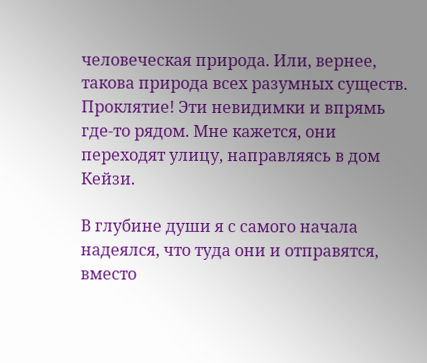человеческая природа. Или, вернее, такова природа всех разумных существ. Проклятие! Эти невидимки и впрямь где-то рядом. Мне кажется, они переходят улицу, направляясь в дом Кейзи.

В глубине души я с самого начала надеялся, что туда они и отправятся, вместо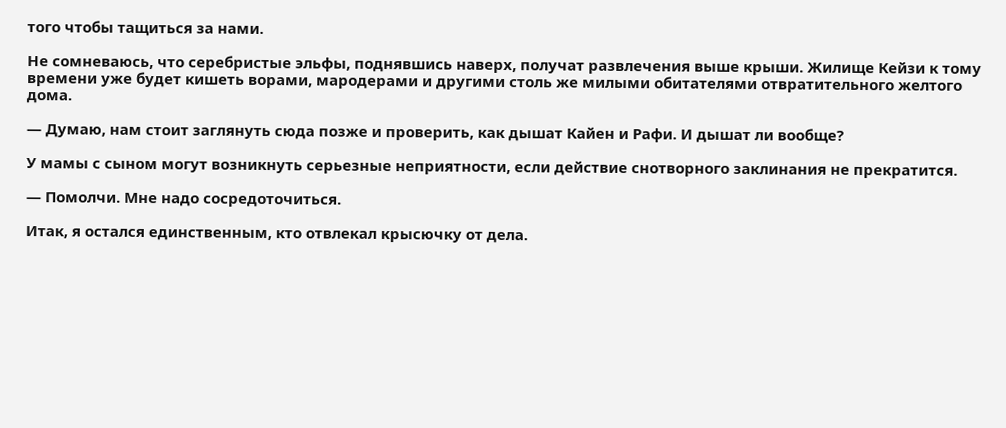того чтобы тащиться за нами.

Не сомневаюсь, что серебристые эльфы, поднявшись наверх, получат развлечения выше крыши. Жилище Кейзи к тому времени уже будет кишеть ворами, мародерами и другими столь же милыми обитателями отвратительного желтого дома.

— Думаю, нам стоит заглянуть сюда позже и проверить, как дышат Кайен и Рафи. И дышат ли вообще?

У мамы с сыном могут возникнуть серьезные неприятности, если действие снотворного заклинания не прекратится.

— Помолчи. Мне надо сосредоточиться.

Итак, я остался единственным, кто отвлекал крысючку от дела.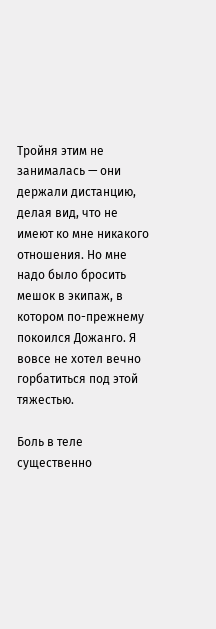Тройня этим не занималась — они держали дистанцию, делая вид, что не имеют ко мне никакого отношения. Но мне надо было бросить мешок в экипаж, в котором по-прежнему покоился Дожанго. Я вовсе не хотел вечно горбатиться под этой тяжестью.

Боль в теле существенно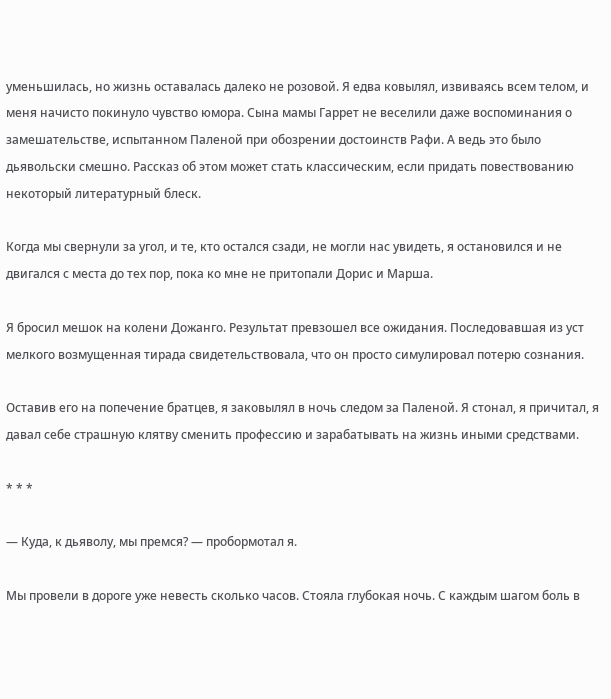уменьшилась, но жизнь оставалась далеко не розовой. Я едва ковылял, извиваясь всем телом, и меня начисто покинуло чувство юмора. Сына мамы Гаррет не веселили даже воспоминания о замешательстве, испытанном Паленой при обозрении достоинств Рафи. А ведь это было дьявольски смешно. Рассказ об этом может стать классическим, если придать повествованию некоторый литературный блеск.

Когда мы свернули за угол, и те, кто остался сзади, не могли нас увидеть, я остановился и не двигался с места до тех пор, пока ко мне не притопали Дорис и Марша.

Я бросил мешок на колени Дожанго. Результат превзошел все ожидания. Последовавшая из уст мелкого возмущенная тирада свидетельствовала, что он просто симулировал потерю сознания.

Оставив его на попечение братцев, я заковылял в ночь следом за Паленой. Я стонал, я причитал, я давал себе страшную клятву сменить профессию и зарабатывать на жизнь иными средствами.

* * *

— Куда, к дьяволу, мы премся? — пробормотал я.

Мы провели в дороге уже невесть сколько часов. Стояла глубокая ночь. С каждым шагом боль в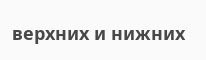верхних и нижних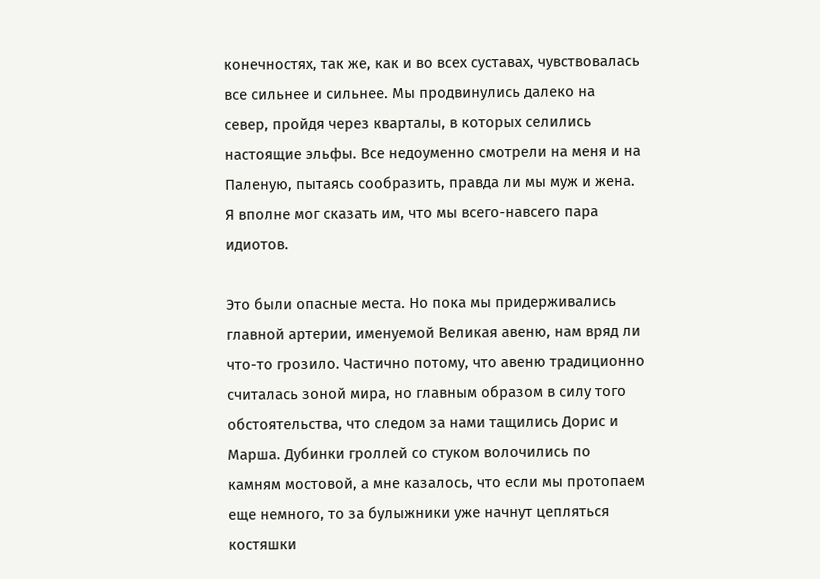конечностях, так же, как и во всех суставах, чувствовалась все сильнее и сильнее. Мы продвинулись далеко на север, пройдя через кварталы, в которых селились настоящие эльфы. Все недоуменно смотрели на меня и на Паленую, пытаясь сообразить, правда ли мы муж и жена. Я вполне мог сказать им, что мы всего-навсего пара идиотов.

Это были опасные места. Но пока мы придерживались главной артерии, именуемой Великая авеню, нам вряд ли что-то грозило. Частично потому, что авеню традиционно считалась зоной мира, но главным образом в силу того обстоятельства, что следом за нами тащились Дорис и Марша. Дубинки гроллей со стуком волочились по камням мостовой, а мне казалось, что если мы протопаем еще немного, то за булыжники уже начнут цепляться костяшки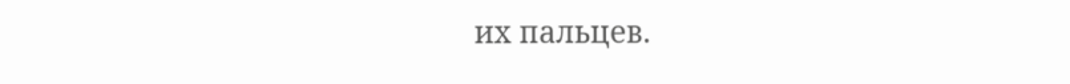их пальцев.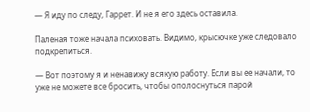— Я иду по следу, Гаррет. И не я его здесь оставила.

Паленая тоже начала психовать. Видимо, крысючке уже следовало подкрепиться.

— Вот поэтому я и ненавижу всякую работу. Если вы ее начали, то уже не можете все бросить, чтобы ополоснуться парой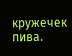кружечек пива.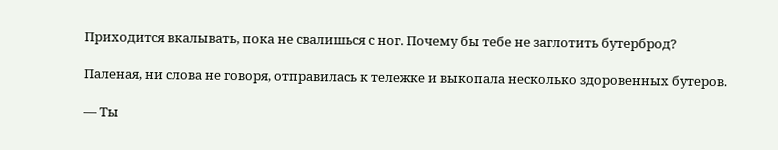Приходится вкалывать, пока не свалишься с ног. Почему бы тебе не заглотить бутерброд?

Паленая, ни слова не говоря, отправилась к тележке и выкопала несколько здоровенных бутеров.

— Ты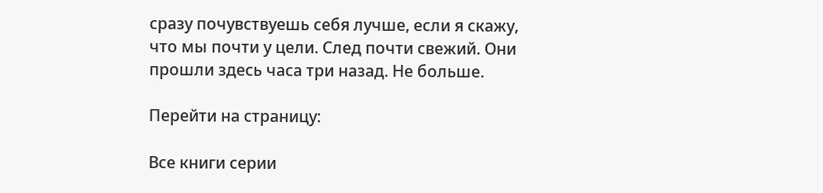сразу почувствуешь себя лучше, если я скажу, что мы почти у цели. След почти свежий. Они прошли здесь часа три назад. Не больше.

Перейти на страницу:

Все книги серии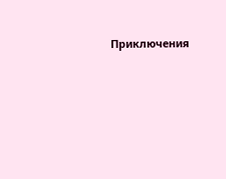Приключения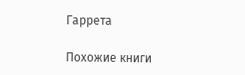Гаррета

Похожие книги